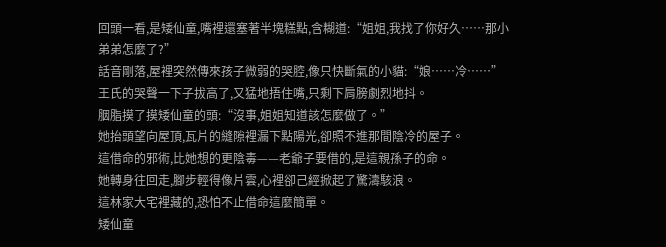回頭一看,是矮仙童,嘴裡還塞著半塊糕點,含糊道:“姐姐,我找了你好久……那小弟弟怎麼了?”
話音剛落,屋裡突然傳來孩子微弱的哭腔,像只快斷氣的小貓:“娘……冷……”
王氏的哭聲一下子拔高了,又猛地捂住嘴,只剩下肩膀劇烈地抖。
胭脂摸了摸矮仙童的頭:“沒事,姐姐知道該怎麼做了。”
她抬頭望向屋頂,瓦片的縫隙裡漏下點陽光,卻照不進那間陰冷的屋子。
這借命的邪術,比她想的更陰毒——老爺子要借的,是這親孫子的命。
她轉身往回走,腳步輕得像片雲,心裡卻己經掀起了驚濤駭浪。
這林家大宅裡藏的,恐怕不止借命這麼簡單。
矮仙童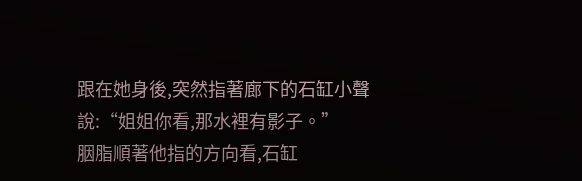跟在她身後,突然指著廊下的石缸小聲說:“姐姐你看,那水裡有影子。”
胭脂順著他指的方向看,石缸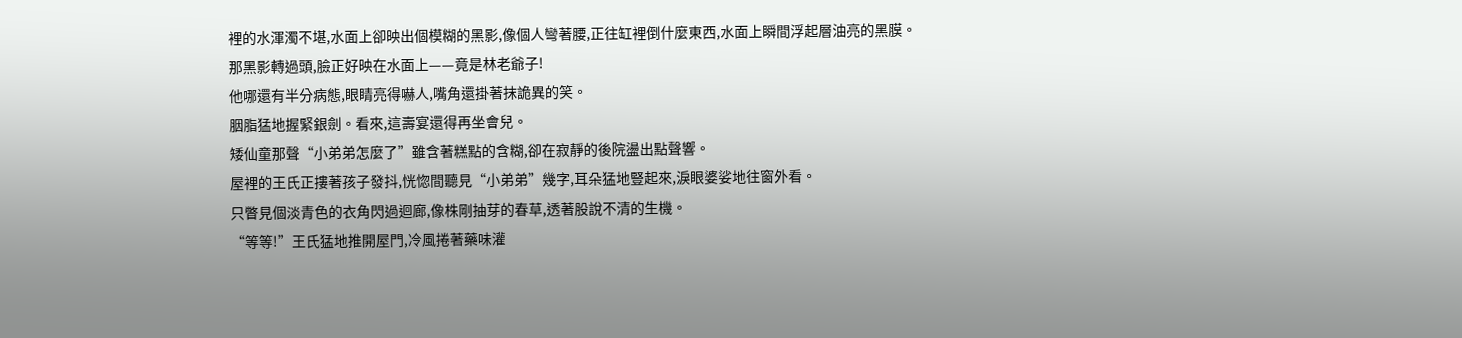裡的水渾濁不堪,水面上卻映出個模糊的黑影,像個人彎著腰,正往缸裡倒什麼東西,水面上瞬間浮起層油亮的黑膜。
那黑影轉過頭,臉正好映在水面上——竟是林老爺子!
他哪還有半分病態,眼睛亮得嚇人,嘴角還掛著抹詭異的笑。
胭脂猛地握緊銀劍。看來,這壽宴還得再坐會兒。
矮仙童那聲“小弟弟怎麼了”雖含著糕點的含糊,卻在寂靜的後院盪出點聲響。
屋裡的王氏正摟著孩子發抖,恍惚間聽見“小弟弟”幾字,耳朵猛地豎起來,淚眼婆娑地往窗外看。
只瞥見個淡青色的衣角閃過迴廊,像株剛抽芽的春草,透著股說不清的生機。
“等等!”王氏猛地推開屋門,冷風捲著藥味灌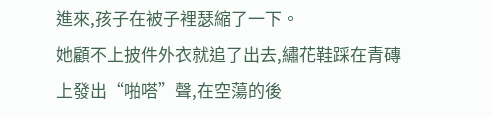進來,孩子在被子裡瑟縮了一下。
她顧不上披件外衣就追了出去,繡花鞋踩在青磚上發出“啪嗒”聲,在空蕩的後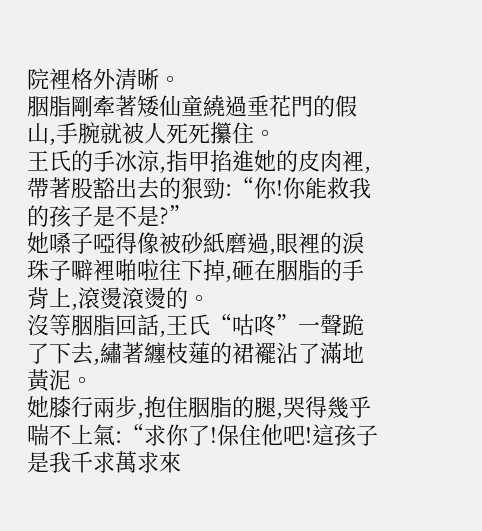院裡格外清晰。
胭脂剛牽著矮仙童繞過垂花門的假山,手腕就被人死死攥住。
王氏的手冰涼,指甲掐進她的皮肉裡,帶著股豁出去的狠勁:“你!你能救我的孩子是不是?”
她嗓子啞得像被砂紙磨過,眼裡的淚珠子噼裡啪啦往下掉,砸在胭脂的手背上,滾燙滾燙的。
沒等胭脂回話,王氏“咕咚”一聲跪了下去,繡著纏枝蓮的裙襬沾了滿地黃泥。
她膝行兩步,抱住胭脂的腿,哭得幾乎喘不上氣:“求你了!保住他吧!這孩子是我千求萬求來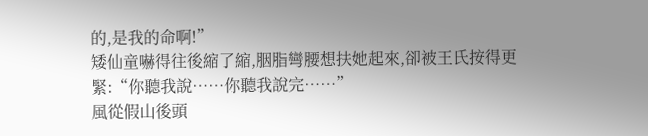的,是我的命啊!”
矮仙童嚇得往後縮了縮,胭脂彎腰想扶她起來,卻被王氏按得更緊:“你聽我說……你聽我說完……”
風從假山後頭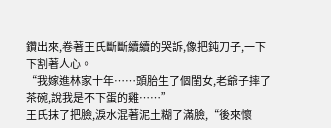鑽出來,卷著王氏斷斷續續的哭訴,像把鈍刀子,一下下割著人心。
“我嫁進林家十年……頭胎生了個閨女,老爺子摔了茶碗,說我是不下蛋的雞……”
王氏抹了把臉,淚水混著泥土糊了滿臉,“後來懷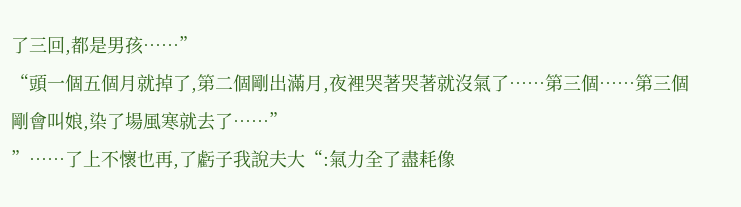了三回,都是男孩……”
“頭一個五個月就掉了,第二個剛出滿月,夜裡哭著哭著就沒氣了……第三個……第三個剛會叫娘,染了場風寒就去了……”
”……了上不懷也再,了虧子我說夫大“:氣力全了盡耗像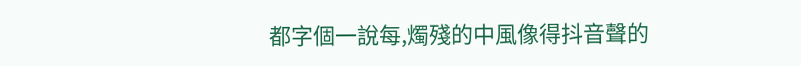都字個一說每,燭殘的中風像得抖音聲的